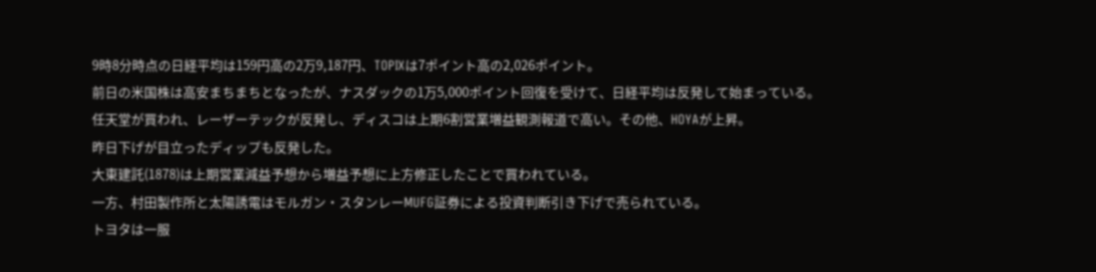9時8分時点の日経平均は159円高の2万9,187円、TOPIXは7ポイント高の2,026ポイント。
前日の米国株は高安まちまちとなったが、ナスダックの1万5,000ポイント回復を受けて、日経平均は反発して始まっている。
任天堂が買われ、レーザーテックが反発し、ディスコは上期6割営業増益観測報道で高い。その他、HOYAが上昇。
昨日下げが目立ったディップも反発した。
大東建託(1878)は上期営業減益予想から増益予想に上方修正したことで買われている。
一方、村田製作所と太陽誘電はモルガン・スタンレーMUFG証券による投資判断引き下げで売られている。
トヨタは一服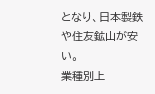となり、日本製鉄や住友鉱山が安い。
業種別上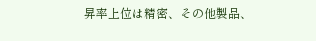昇率上位は精密、その他製品、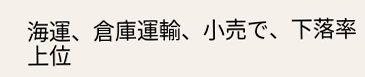海運、倉庫運輸、小売で、下落率上位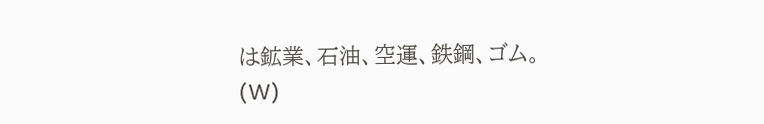は鉱業、石油、空運、鉄鋼、ゴム。(W)